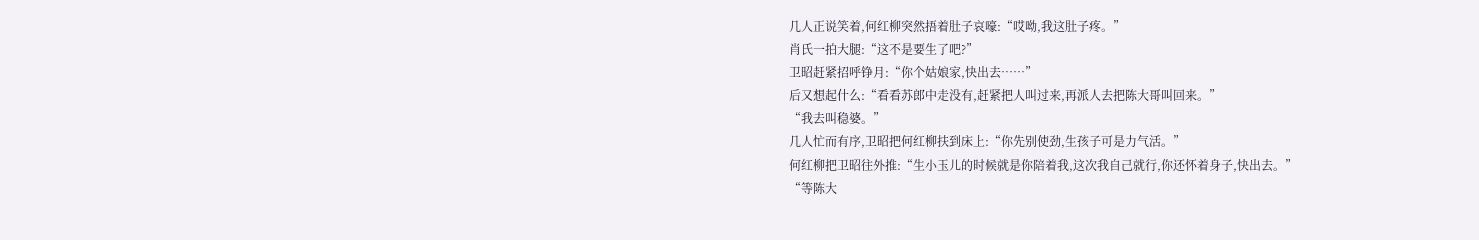几人正说笑着,何红柳突然捂着肚子哀嚎:“哎呦,我这肚子疼。”
肖氏一拍大腿:“这不是要生了吧?”
卫昭赶紧招呼铮月:“你个姑娘家,快出去……”
后又想起什么:“看看苏郎中走没有,赶紧把人叫过来,再派人去把陈大哥叫回来。”
“我去叫稳婆。”
几人忙而有序,卫昭把何红柳扶到床上:“你先别使劲,生孩子可是力气活。”
何红柳把卫昭往外推:“生小玉儿的时候就是你陪着我,这次我自己就行,你还怀着身子,快出去。”
“等陈大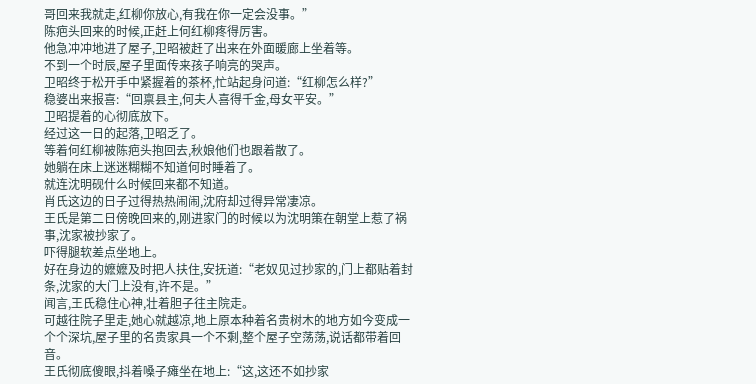哥回来我就走,红柳你放心,有我在你一定会没事。”
陈疤头回来的时候,正赶上何红柳疼得厉害。
他急冲冲地进了屋子,卫昭被赶了出来在外面暖廊上坐着等。
不到一个时辰,屋子里面传来孩子响亮的哭声。
卫昭终于松开手中紧握着的茶杯,忙站起身问道:“红柳怎么样?”
稳婆出来报喜:“回禀县主,何夫人喜得千金,母女平安。”
卫昭提着的心彻底放下。
经过这一日的起落,卫昭乏了。
等着何红柳被陈疤头抱回去,秋娘他们也跟着散了。
她躺在床上迷迷糊糊不知道何时睡着了。
就连沈明砚什么时候回来都不知道。
肖氏这边的日子过得热热闹闹,沈府却过得异常凄凉。
王氏是第二日傍晚回来的,刚进家门的时候以为沈明策在朝堂上惹了祸事,沈家被抄家了。
吓得腿软差点坐地上。
好在身边的嬷嬷及时把人扶住,安抚道:“老奴见过抄家的,门上都贴着封条,沈家的大门上没有,许不是。”
闻言,王氏稳住心神,壮着胆子往主院走。
可越往院子里走,她心就越凉,地上原本种着名贵树木的地方如今变成一个个深坑,屋子里的名贵家具一个不剩,整个屋子空荡荡,说话都带着回音。
王氏彻底傻眼,抖着嗓子瘫坐在地上:“这,这还不如抄家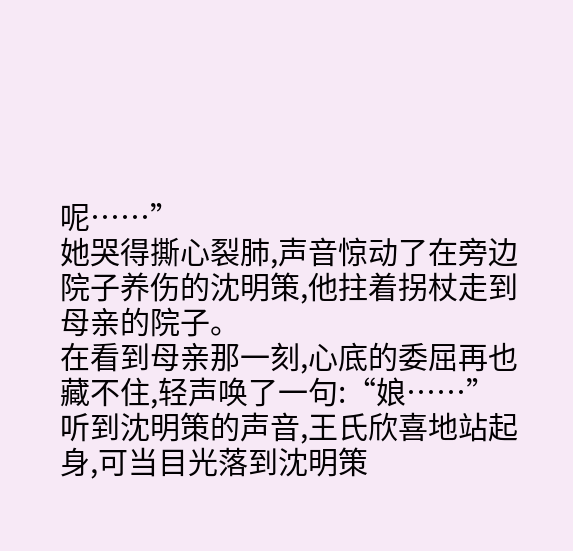呢……”
她哭得撕心裂肺,声音惊动了在旁边院子养伤的沈明策,他拄着拐杖走到母亲的院子。
在看到母亲那一刻,心底的委屈再也藏不住,轻声唤了一句:“娘……”
听到沈明策的声音,王氏欣喜地站起身,可当目光落到沈明策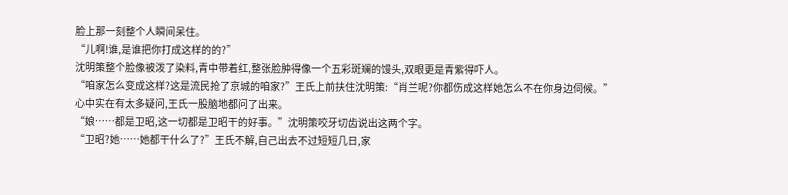脸上那一刻整个人瞬间呆住。
“儿啊!谁,是谁把你打成这样的的?”
沈明策整个脸像被泼了染料,青中带着红,整张脸肿得像一个五彩斑斓的馒头,双眼更是青紫得吓人。
“咱家怎么变成这样?这是流民抢了京城的咱家?”王氏上前扶住沈明策:“肖兰呢?你都伤成这样她怎么不在你身边伺候。”
心中实在有太多疑问,王氏一股脑地都问了出来。
“娘……都是卫昭,这一切都是卫昭干的好事。”沈明策咬牙切齿说出这两个字。
“卫昭?她……她都干什么了?”王氏不解,自己出去不过短短几日,家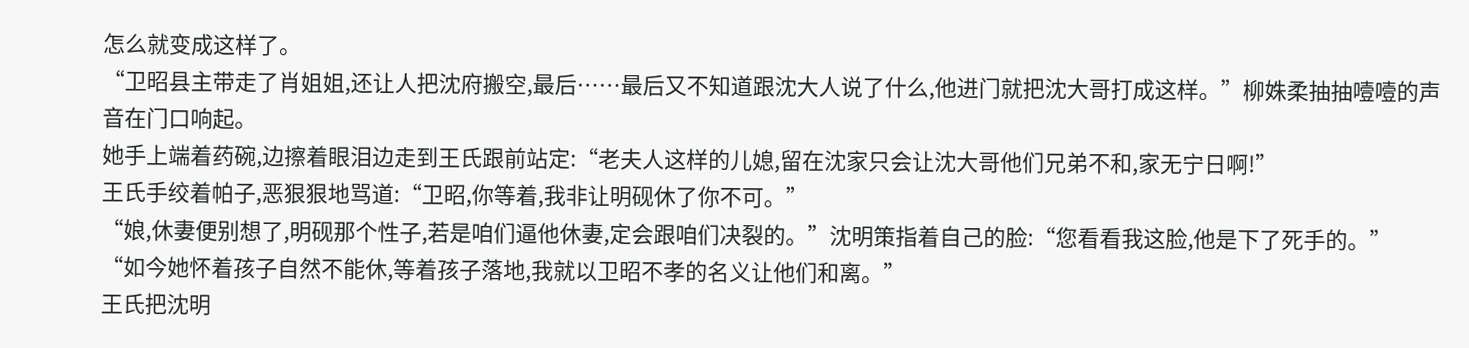怎么就变成这样了。
“卫昭县主带走了肖姐姐,还让人把沈府搬空,最后……最后又不知道跟沈大人说了什么,他进门就把沈大哥打成这样。”柳姝柔抽抽噎噎的声音在门口响起。
她手上端着药碗,边擦着眼泪边走到王氏跟前站定:“老夫人这样的儿媳,留在沈家只会让沈大哥他们兄弟不和,家无宁日啊!”
王氏手绞着帕子,恶狠狠地骂道:“卫昭,你等着,我非让明砚休了你不可。”
“娘,休妻便别想了,明砚那个性子,若是咱们逼他休妻,定会跟咱们决裂的。”沈明策指着自己的脸:“您看看我这脸,他是下了死手的。”
“如今她怀着孩子自然不能休,等着孩子落地,我就以卫昭不孝的名义让他们和离。”
王氏把沈明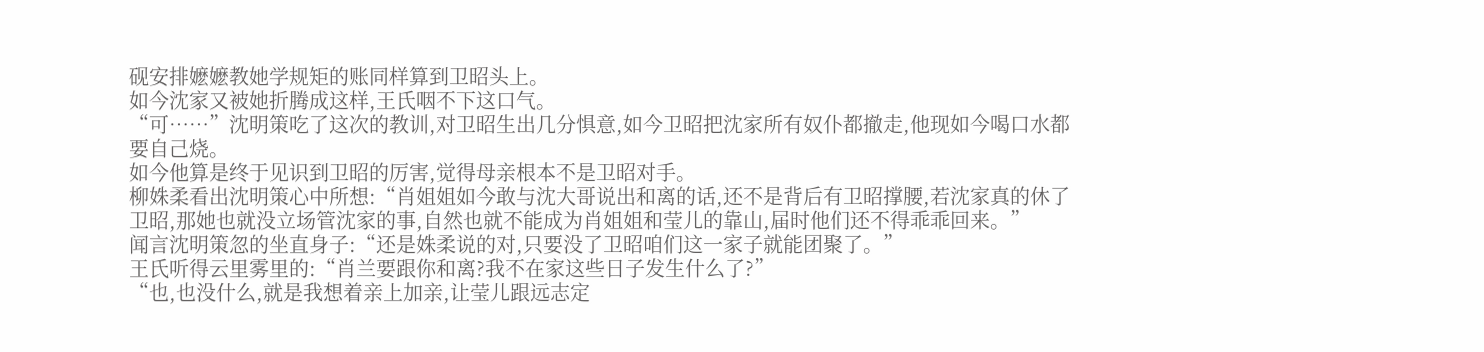砚安排嬷嬷教她学规矩的账同样算到卫昭头上。
如今沈家又被她折腾成这样,王氏咽不下这口气。
“可……”沈明策吃了这次的教训,对卫昭生出几分惧意,如今卫昭把沈家所有奴仆都撤走,他现如今喝口水都要自己烧。
如今他算是终于见识到卫昭的厉害,觉得母亲根本不是卫昭对手。
柳姝柔看出沈明策心中所想:“肖姐姐如今敢与沈大哥说出和离的话,还不是背后有卫昭撑腰,若沈家真的休了卫昭,那她也就没立场管沈家的事,自然也就不能成为肖姐姐和莹儿的靠山,届时他们还不得乖乖回来。”
闻言沈明策忽的坐直身子:“还是姝柔说的对,只要没了卫昭咱们这一家子就能团聚了。”
王氏听得云里雾里的:“肖兰要跟你和离?我不在家这些日子发生什么了?”
“也,也没什么,就是我想着亲上加亲,让莹儿跟远志定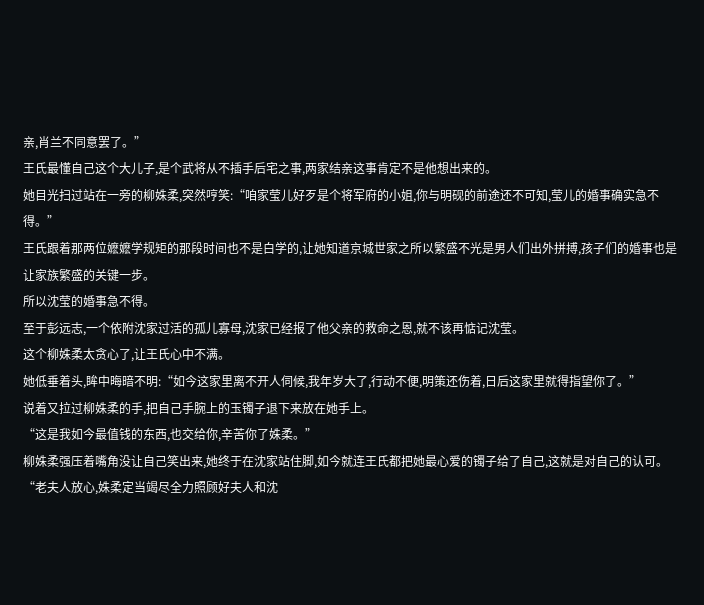亲,肖兰不同意罢了。”
王氏最懂自己这个大儿子,是个武将从不插手后宅之事,两家结亲这事肯定不是他想出来的。
她目光扫过站在一旁的柳姝柔,突然哼笑:“咱家莹儿好歹是个将军府的小姐,你与明砚的前途还不可知,莹儿的婚事确实急不得。”
王氏跟着那两位嬷嬷学规矩的那段时间也不是白学的,让她知道京城世家之所以繁盛不光是男人们出外拼搏,孩子们的婚事也是让家族繁盛的关键一步。
所以沈莹的婚事急不得。
至于彭远志,一个依附沈家过活的孤儿寡母,沈家已经报了他父亲的救命之恩,就不该再惦记沈莹。
这个柳姝柔太贪心了,让王氏心中不满。
她低垂着头,眸中晦暗不明:“如今这家里离不开人伺候,我年岁大了,行动不便,明策还伤着,日后这家里就得指望你了。”
说着又拉过柳姝柔的手,把自己手腕上的玉镯子退下来放在她手上。
“这是我如今最值钱的东西,也交给你,辛苦你了姝柔。”
柳姝柔强压着嘴角没让自己笑出来,她终于在沈家站住脚,如今就连王氏都把她最心爱的镯子给了自己,这就是对自己的认可。
“老夫人放心,姝柔定当竭尽全力照顾好夫人和沈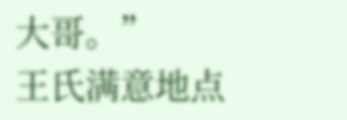大哥。”
王氏满意地点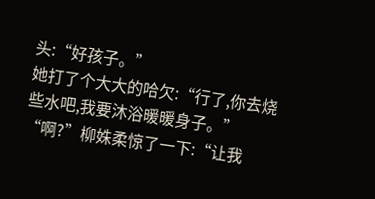头:“好孩子。”
她打了个大大的哈欠:“行了,你去烧些水吧,我要沐浴暖暖身子。”
“啊?”柳姝柔惊了一下:“让我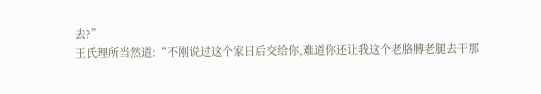去?”
王氏理所当然道:“不刚说过这个家日后交给你,难道你还让我这个老胳膊老腿去干那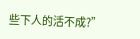些下人的活不成?”